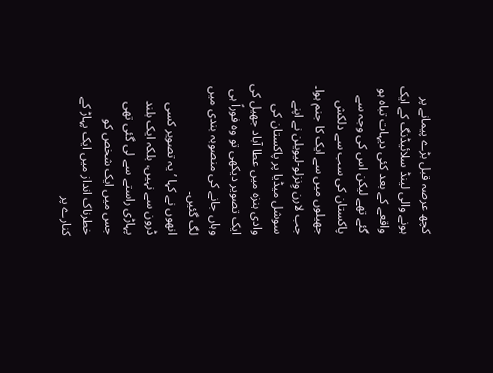کچھ عرصہ قبل بڑے پیمانے پر ہونے والی لینڈ سلائیڈنگ کے ایک واقعے کے بعد کئی دیہات تباہ ہو گئے تھے لیکن اس کی وجہ سے پاکستان کی سب سے دلکش جھیلوں میں سے ایک کا جنم ہوا۔
جب لارن وِنزلو-لیویلن نے اپنے سوشل میڈیا پر پاکستان کی وادی ہنزہ میں عطا آباد جھیل کی ایک تصویر دیکھی تو وہ فوراً ہی وہاں جانے کی منصوبہ بندی میں لگ گئیں۔
انھوں نے کہا ’یہ تصویر کسی ڈرون سے نہیں، بلکہ ایک بلند پہاڑی راستے سے لی گئی تھی جس میں ایک شخص کو خطرناک انداز میں ایک پہاڑ کے کنارے پر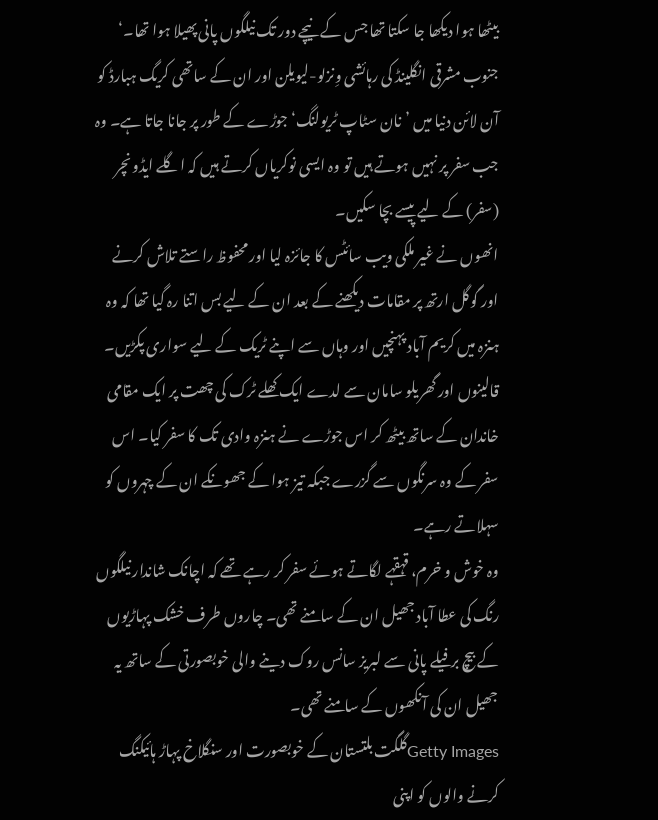بیٹھا ہوا دیکھا جا سکتا تھا جس کے نیچے دور تک نیلگوں پانی پھیلا ہوا تھا۔‘
جنوب مشرقی انگلینڈ کی رہائشی وِنزلو-لیویلن اور ان کے ساتھی کریگ ہبارڈ کو آن لائن دنیا میں ’نان سٹاپ ٹریولنگ‘ جوڑے کے طور پر جانا جاتا ہے۔ وہ جب سفر پر نہیں ہوتے ہیں تو وہ ایسی نوکریاں کرتے ہیں کہ اگلے ایڈونچر (سفر) کے لیے پیسے بچا سکیں۔
انھوں نے غیر ملکی ویب سائٹس کا جائزہ لیا اور محفوظ راستے تلاش کرنے اور گوگل ارتھ پر مقامات دیکھنے کے بعد ان کے لیے بس اتنا رہ گیا تھا کہ وہ ہنزہ میں کریم آباد پہنچیں اور وہاں سے اپنے ٹریک کے لیے سواری پکڑیں۔
قالینوں اور گھریلو سامان سے لدے ایک کھلے ٹرک کی چھت پر ایک مقامی خاندان کے ساتھ بیٹھ کر اس جوڑے نے ہنزہ وادی تک کا سفر کیا۔ اس سفر کے وہ سرنگوں سے گزرے جبکہ تیز ہوا کے جھونکے ان کے چہروں کو سہلاتے رہے۔
وہ خوش و خرم، قہقہے لگاتے ہوئے سفر کر رہے تھے کہ اچانک شاندار نیلگوں رنگ کی عطا آباد جھیل ان کے سامنے تھی۔ چاروں طرف خشک پہاڑیوں کے بیچ برفیلے پانی سے لبریز سانس روک دینے والی خوبصورتی کے ساتھ یہ جھیل ان کی آنکھوں کے سامنے تھی۔
Getty Imagesگلگت بلتستان کے خوبصورت اور سنگلاخ پہاڑ ہائیکنگ کرنے والوں کو اپنی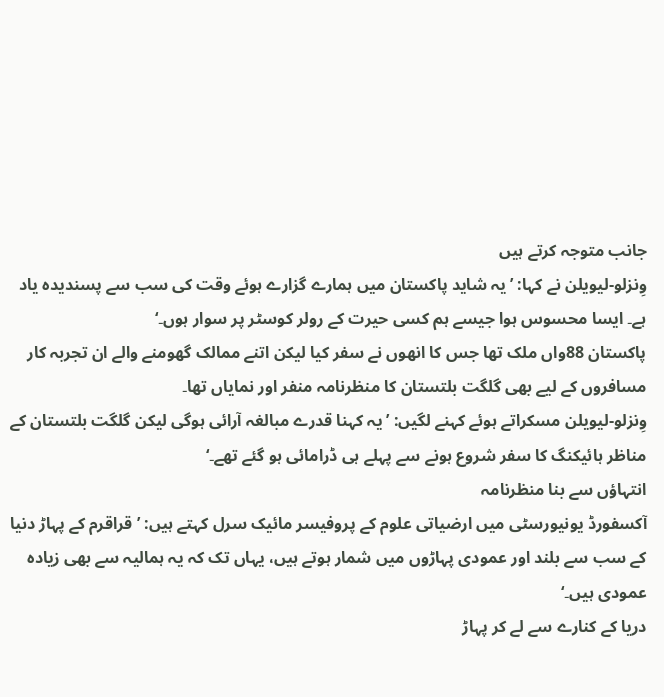جانب متوجہ کرتے ہیں
وِنزلو-لیویلن نے کہا: ’یہ شاید پاکستان میں ہمارے گزارے ہوئے وقت کی سب سے پسندیدہ یاد ہے۔ ایسا محسوس ہوا جیسے ہم کسی حیرت کے رولر کوسٹر پر سوار ہوں۔‘
پاکستان 88واں ملک تھا جس کا انھوں نے سفر کیا لیکن اتنے ممالک گھومنے والے ان تجربہ کار مسافروں کے لیے بھی گلگت بلتستان کا منظرنامہ منفر اور نمایاں تھا۔
وِنزلو-لیویلن مسکراتے ہوئے کہنے لگیں: ’یہ کہنا قدرے مبالغہ آرائی ہوگی لیکن گلگت بلتستان کے مناظر ہائیکنگ کا سفر شروع ہونے سے پہلے ہی ڈرامائی ہو گئے تھے۔‘
انتہاؤں سے بنا منظرنامہ
آکسفورڈ یونیورسٹی میں ارضیاتی علوم کے پروفیسر مائیک سرل کہتے ہیں: ’قراقرم کے پہاڑ دنیا کے سب سے بلند اور عمودی پہاڑوں میں شمار ہوتے ہیں، یہاں تک کہ یہ ہمالیہ سے بھی زیادہ عمودی ہیں۔‘
دریا کے کنارے سے لے کر پہاڑ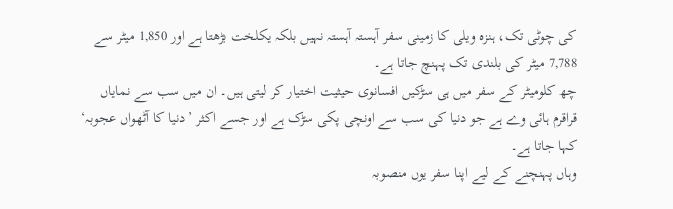کی چوٹی تک، ہنزہ ویلی کا زمینی سفر آہستہ آہستہ نہیں بلکہ یکلخت بڑھتا ہے اور 1,850 میٹر سے 7,788 میٹر کی بلندی تک پہنچ جاتا ہے۔
چھ کلومیٹر کے سفر میں ہی سڑکیں افسانوی حیثیت اختیار کر لیتی ہیں۔ ان میں سب سے نمایاں قراقرم ہائی وے ہے جو دنیا کی سب سے اونچی پکی سڑک ہے اور جسے اکثر ’دنیا کا آٹھواں عجوبہ‘ کہا جاتا ہے۔
وہاں پہنچنے کے لیے اپنا سفر یوں منصوبہ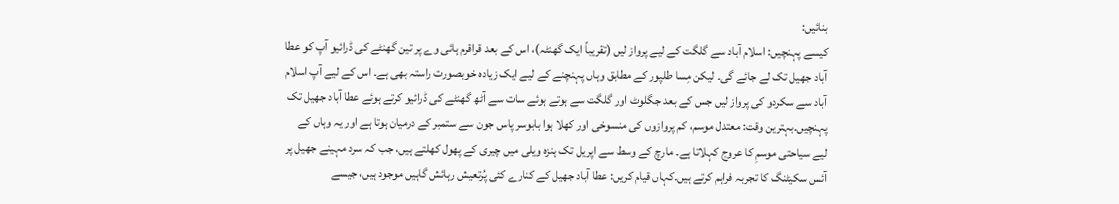بنائیں:
کیسے پہنچیں: اسلام آباد سے گلگت کے لیے پرواز لیں (تقریباً ایک گھنٹہ)، اس کے بعد قراقرم ہائی وے پر تین گھنٹے کی ڈرائیو آپ کو عطا آباد جھیل تک لے جائے گی۔ لیکن مِسا طلپور کے مطابق وہاں پہنچنے کے لیے ایک زیادہ خوبصورت راستہ بھی ہے۔ اس کے لیے آپ اسلام آباد سے سکردو کی پرواز لیں جس کے بعد جگلوٹ اور گلگت سے ہوتے ہوئے سات سے آٹھ گھنٹے کی ڈرائیو کرتے ہوئے عطا آباد جھیل تک پہنچیں۔بہترین وقت: معتدل موسم، کم پروازوں کی منسوخی اور کھلا ہوا بابوسر پاس جون سے ستمبر کے درمیان ہوتا ہے اور یہ وہاں کے لیے سیاحتی موسمِ کا عروج کہلاتا ہے۔ مارچ کے وسط سے اپریل تک ہنزہ ویلی میں چیری کے پھول کھلتے ہیں، جب کہ سرد مہینے جھیل پر آئس سکیٹنگ کا تجربہ فراہم کرتے ہیں۔کہاں قیام کریں: عطا آباد جھیل کے کنارے کئی پُرتعیش رہائش گاہیں موجود ہیں، جیسے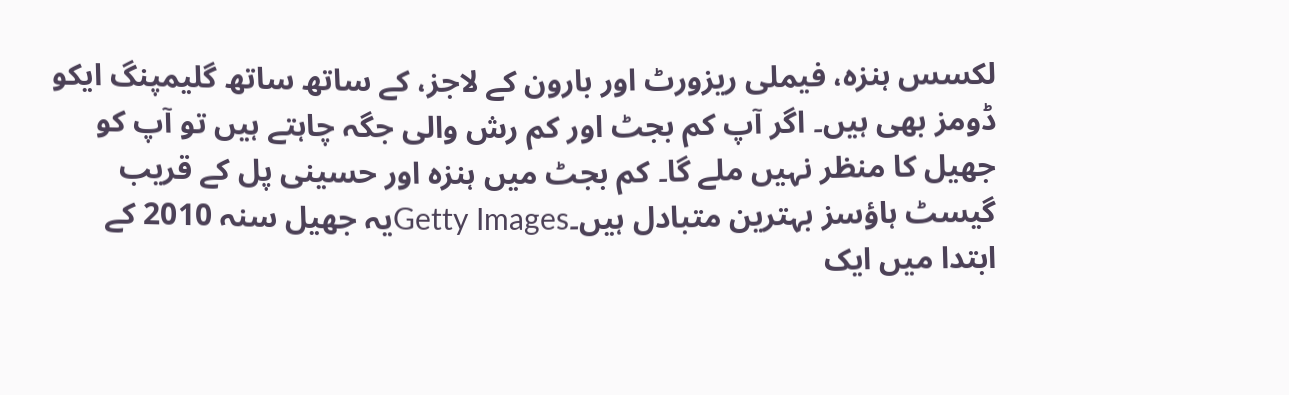لکسس ہنزہ، فیملی ریزورٹ اور بارون کے لاجز، کے ساتھ ساتھ گلیمپنگ ایکو ڈومز بھی ہیں۔ اگر آپ کم بجٹ اور کم رش والی جگہ چاہتے ہیں تو آپ کو جھیل کا منظر نہیں ملے گا۔ کم بجٹ میں ہنزہ اور حسینی پل کے قریب گیسٹ ہاؤسز بہترین متبادل ہیں۔Getty Imagesیہ جھیل سنہ 2010 کے ابتدا میں ایک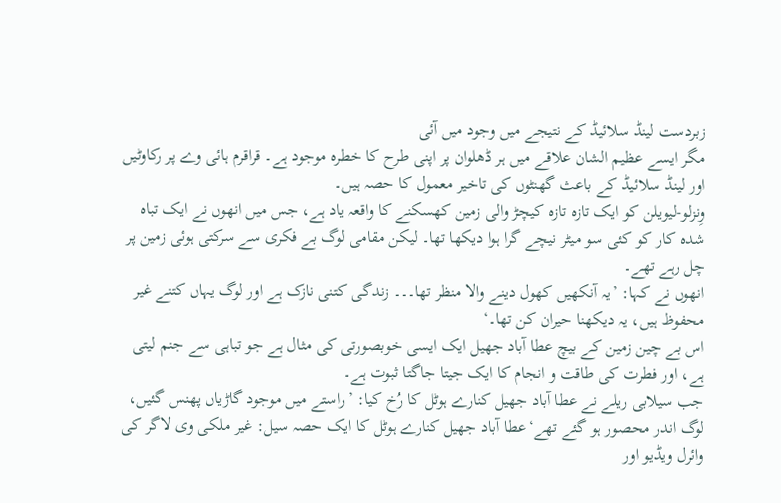زبردست لینڈ سلائیڈ کے نتیجے میں وجود میں آئی
مگر ایسے عظیم الشان علاقے میں ہر ڈھلوان پر اپنی طرح کا خطرہ موجود ہے۔ قراقرم ہائی وے پر رکاوٹیں اور لینڈ سلائیڈ کے باعث گھنٹوں کی تاخیر معمول کا حصہ ہیں۔
وِنزلو-لیویلن کو ایک تازہ تازہ کیچڑ والی زمین کھسکنے کا واقعہ یاد ہے، جس میں انھوں نے ایک تباہ شدہ کار کو کئی سو میٹر نیچے گرا ہوا دیکھا تھا۔ لیکن مقامی لوگ بے فکری سے سرکتی ہوئی زمین پر چل رہے تھے۔
انھوں نے کہا: ’یہ آنکھیں کھول دینے والا منظر تھا۔۔۔ زندگی کتنی نازک ہے اور لوگ یہاں کتنے غیر محفوظ ہیں، یہ دیکھنا حیران کن تھا۔‘
اس بے چین زمین کے بیچ عطا آباد جھیل ایک ایسی خوبصورتی کی مثال ہے جو تباہی سے جنم لیتی ہے، اور فطرت کی طاقت و انجام کا ایک جیتا جاگتا ثبوت ہے۔
جب سیلابی ریلے نے عطا آباد جھیل کنارے ہوٹل کا رُخ کیا: ’راستے میں موجود گاڑیاں پھنس گئیں، لوگ اندر محصور ہو گئے تھے‘عطا آباد جھیل کنارے ہوٹل کا ایک حصہ سیل: غیر ملکی وی لاگر کی وائرل ویڈیو اور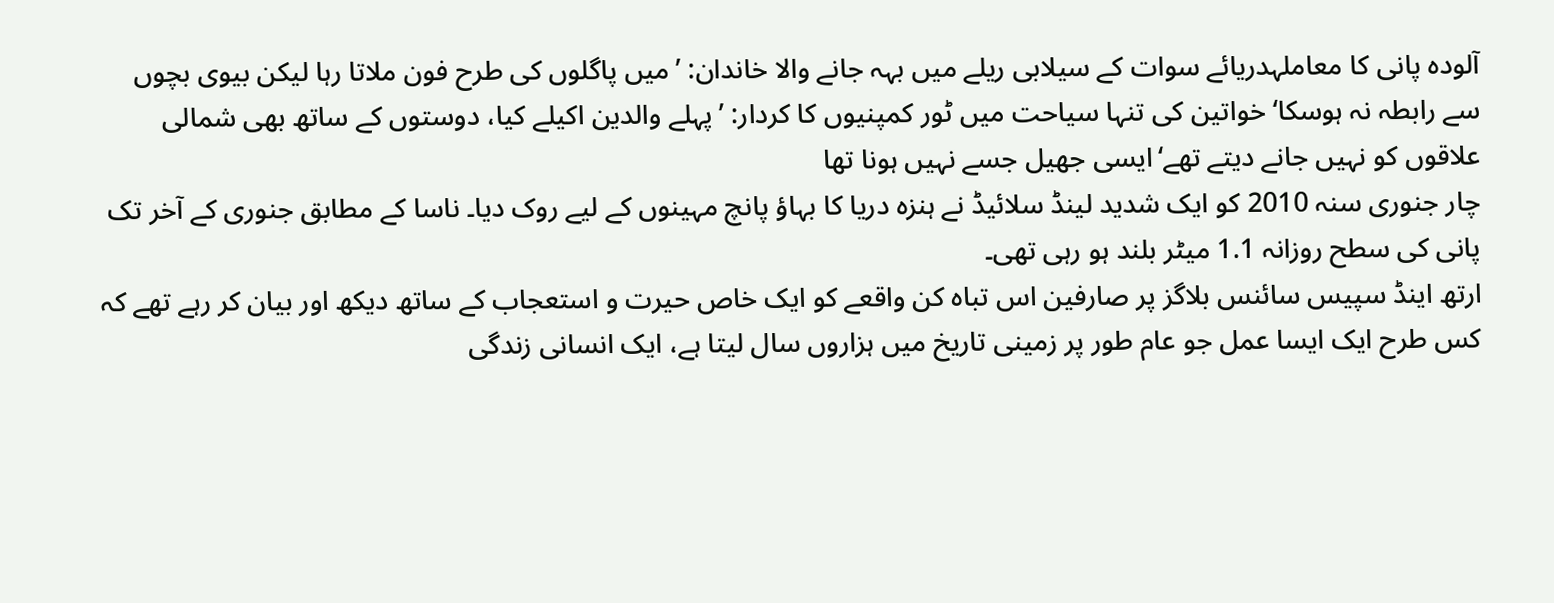آلودہ پانی کا معاملہدریائے سوات کے سیلابی ریلے میں بہہ جانے والا خاندان: ’میں پاگلوں کی طرح فون ملاتا رہا لیکن بیوی بچوں سے رابطہ نہ ہوسکا‘خواتین کی تنہا سیاحت میں ٹور کمپنیوں کا کردار: ’پہلے والدین اکیلے کیا، دوستوں کے ساتھ بھی شمالی علاقوں کو نہیں جانے دیتے تھے‘ایسی جھیل جسے نہیں ہونا تھا
چار جنوری سنہ 2010 کو ایک شدید لینڈ سلائیڈ نے ہنزہ دریا کا بہاؤ پانچ مہینوں کے لیے روک دیا۔ ناسا کے مطابق جنوری کے آخر تک پانی کی سطح روزانہ 1.1 میٹر بلند ہو رہی تھی۔
ارتھ اینڈ سپیس سائنس بلاگز پر صارفین اس تباہ کن واقعے کو ایک خاص حیرت و استعجاب کے ساتھ دیکھ اور بیان کر رہے تھے کہ کس طرح ایک ایسا عمل جو عام طور پر زمینی تاریخ میں ہزاروں سال لیتا ہے، ایک انسانی زندگی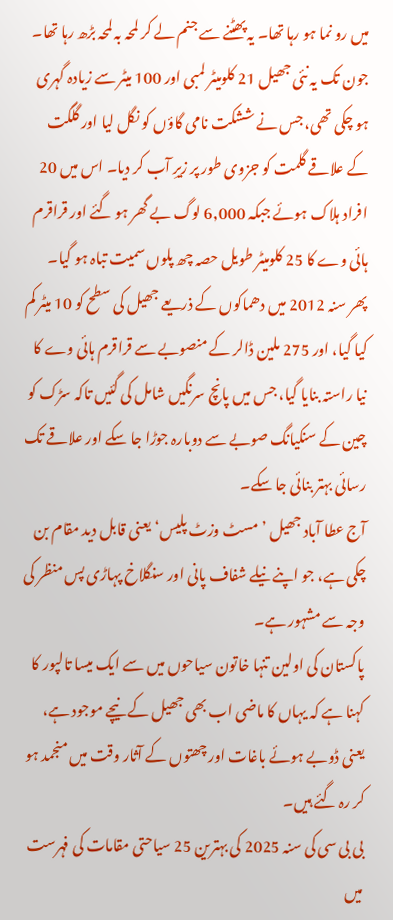میں رو نما ہو رہا تھا۔ یہ پھٹنے سے جنم لے کر لمحہ بہ لمحہ بڑھ رہا تھا۔
جون تک یہ نئی جھیل 21 کلومیٹر لمبی اور 100 میٹر سے زیادہ گہری ہو چکی تھی، جس نے ششکت نامی گاؤں کو نگل لیا اور گلگت کے علاقے گلمت کو جزوی طور پر زیرِ آب کر دیا۔ اس میں 20 افراد ہلاک ہوئے جبکہ 6,000 لوگ بے گھر ہو گئے اور قراقرم ہائی وے کا 25 کلومیٹر طویل حصہ چھ پلوں سمیت تباہ ہو گیا۔
پھر سنہ 2012 میں دھماکوں کے ذریعے جھیل کی سطح کو 10 میٹر کم کیا گیا، اور 275 ملین ڈالر کے منصوبے سے قراقرم ہائی وے کا نیا راستہ بنایا گیا، جس میں پانچ سرنگیں شامل کی گئیں تاکہ سڑک کو چین کے سنکیانگ صوبے سے دوبارہ جوڑا جا سکے اور علاقے تک رسائی بہتر بنائی جا سکے۔
آج عطا آباد جھیل ’مسٹ وزٹ پلیس‘ یعنی قابل دید مقام بن چکی ہے، جو اپنے نیلے شفاف پانی اور سنگلاخ پہاڑی پس منظر کی وجہ سے مشہور ہے۔
پاکستان کی اولین تنہا خاتون سیاحوں میں سے ایک میسا تالپور کا کہنا ہے کہ یہاں کا ماضی اب بھی جھیل کے نیچے موجود ہے، یعنی ڈوبے ہوئے باغات اور چھتوں کے آثار وقت میں منجمد ہو کر رہ گئے ہیں۔
بی بی سی کی سنہ 2025 کی بہترین 25 سیاحتی مقامات کی فہرست میں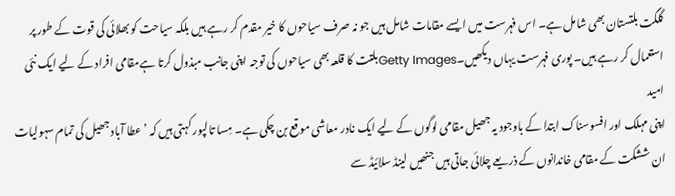گلگت بلتستان بھی شامل ہے۔ اس فہرست میں ایسے مقامات شامل ہیں جو نہ صرف سیاحوں کا خیر مقدم کر رہے ہیں بلکہ سیاحت کو بھلائی کی قوت کے طور پر استعمال کر رہے ہیں۔ پوری فہرست یہاں دیکھیں۔Getty Imagesبلتت کا قلعہ بھی سیاحوں کی توجہ اپنی جانب مبذول کرتا ہےمقامی افراد کے لیے ایک نئی امید
اپنی مہلک اور افسوسناک ابتدا کے باوجود یہ جھیل مقامی لوگوں کے لیے ایک نادر معاشی موقع بن چکی ہے۔ مِسا تالپور کہتی ہیں کہ ’عطا آباد جھیل کی تمام سہولیات ان ششکت کے مقامی خاندانوں کے ذریعے چلائی جاتی ہیں جنھیں لینڈ سلائیڈ سے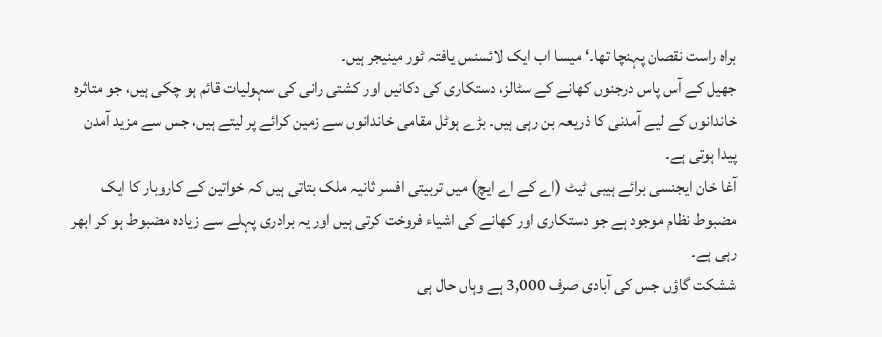براہ راست نقصان پہنچا تھا۔‘ میسا اب ایک لائسنس یافتہ ٹور مینیجر ہیں۔
جھیل کے آس پاس درجنوں کھانے کے سٹالز، دستکاری کی دکانیں اور کشتی رانی کی سہولیات قائم ہو چکی ہیں، جو متاثرہ خاندانوں کے لیے آمدنی کا ذریعہ بن رہی ہیں۔ بڑے ہوٹل مقامی خاندانوں سے زمین کرائے پر لیتے ہیں، جس سے مزید آمدن پیدا ہوتی ہے۔
آغا خان ایجنسی برائے ہیبی ٹیٹ (اے کے اے ایچ) میں تربیتی افسر ثانیہ ملک بتاتی ہیں کہ خواتین کے کاروبار کا ایک مضبوط نظام موجود ہے جو دستکاری اور کھانے کی اشیاء فروخت کرتی ہیں اور یہ برادری پہلے سے زیادہ مضبوط ہو کر ابھر رہی ہے۔
ششکت گاؤں جس کی آبادی صرف 3,000 ہے وہاں حال ہی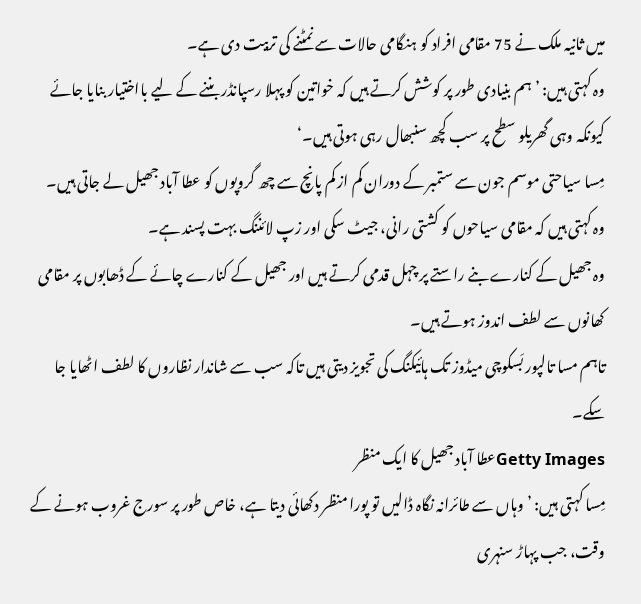میں ثانیہ ملک نے 75 مقامی افراد کو ہنگامی حالات سے نمٹنے کی تربیت دی ہے۔
وہ کہتی ہیں: ’ہم بنیادی طور پر کوشش کرتے ہیں کہ خواتین کو پہلا رسپانڈر بننے کے لیے بااختیار بنایا جائے کیونکہ وہی گھریلو سطح پر سب کچھ سنبھال رہی ہوتی ہیں۔‘
مِسا سیاحتی موسم جون سے ستمبر کے دوران کم از کم پانچ سے چھ گروپوں کو عطا آباد جھیل لے جاتی ہیں۔ وہ کہتی ہیں کہ مقامی سیاحوں کو کشتی رانی، جیٹ سکی اور زپ لائننگ بہت پسند ہے۔
وہ جھیل کے کنارے بنے راستے پر چہل قدمی کرتے ہیں اور جھیل کے کنارے چائے کے ڈھابوں پر مقامی کھانوں سے لطف اندوز ہوتے ہیں۔
تاہم مسا تالپور بَسکوچی میڈوز تک ہائیکنگ کی تجویز دیتی ہیں تاکہ سب سے شاندار نظاروں کا لطف اٹھایا جا سکے۔
Getty Imagesعطا آباد جھیل کا ایک منظر
مِسا کہتی ہیں: ’وہاں سے طائرانہ نگاہ ڈالیں تو پورا منظر دکھائی دیتا ہے، خاص طور پر سورج غروب ہونے کے وقت، جب پہاڑ سنہری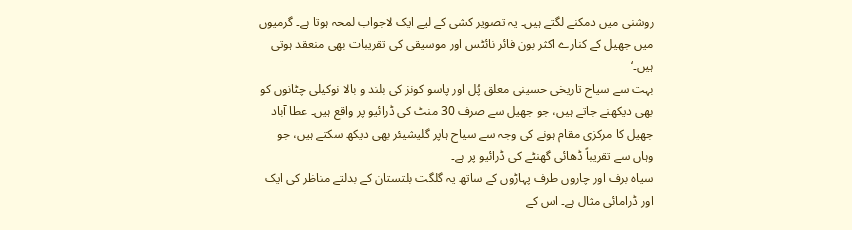روشنی میں دمکنے لگتے ہیں۔ یہ تصویر کشی کے لیے ایک لاجواب لمحہ ہوتا ہے۔ گرمیوں میں جھیل کے کنارے اکثر بون فائر نائٹس اور موسیقی کی تقریبات بھی منعقد ہوتی ہیں۔‘
بہت سے سیاح تاریخی حسینی معلق پُل اور پاسو کونز کی بلند و بالا نوکیلی چٹانوں کو بھی دیکھنے جاتے ہیں، جو جھیل سے صرف 30 منٹ کی ڈرائیو پر واقع ہیں۔ عطا آباد جھیل کا مرکزی مقام ہونے کی وجہ سے سیاح ہاپر گلیشیئر بھی دیکھ سکتے ہیں، جو وہاں سے تقریباً ڈھائی گھنٹے کی ڈرائیو پر ہے۔
سیاہ برف اور چاروں طرف پہاڑوں کے ساتھ یہ گلگت بلتستان کے بدلتے مناظر کی ایک اور ڈرامائی مثال ہے۔ اس کے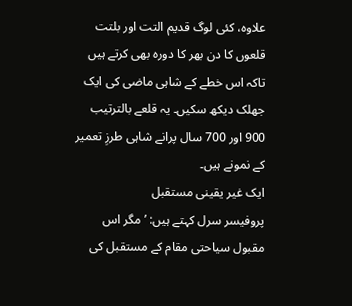علاوہ، کئی لوگ قدیم التت اور بلتت قلعوں کا دن بھر کا دورہ بھی کرتے ہیں تاکہ اس خطے کے شاہی ماضی کی ایک جھلک دیکھ سکیں۔ یہ قلعے بالترتیب 900 اور 700 سال پرانے شاہی طرزِ تعمیر کے نمونے ہیں۔
ایک غیر یقینی مستقبل
پروفیسر سرل کہتے ہیں: ’مگر اس مقبول سیاحتی مقام کے مستقبل کی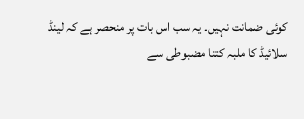کوئی ضمانت نہیں۔ یہ سب اس بات پر منحصر ہے کہ لینڈ سلائیڈ کا ملبہ کتنا مضبوطی سے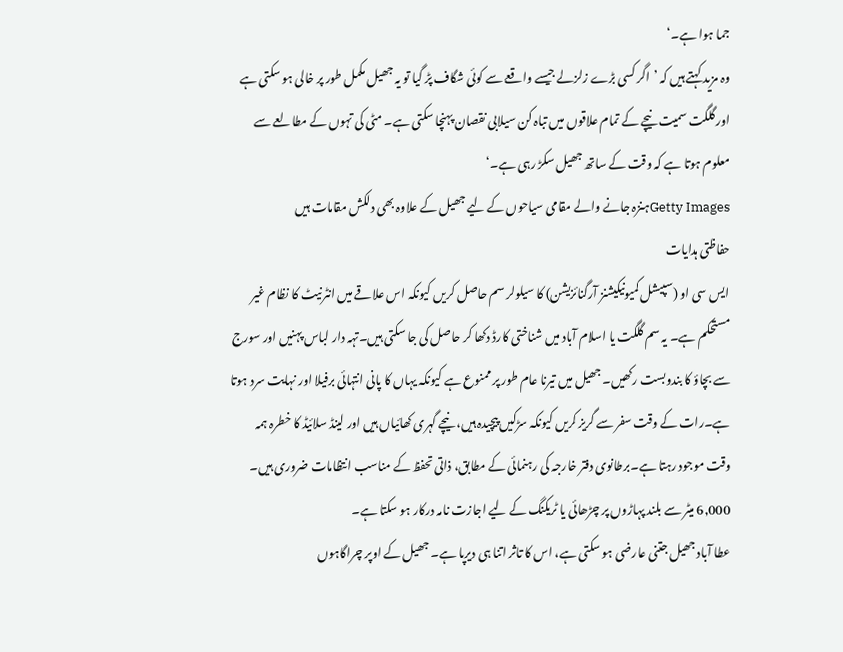جما ہوا ہے۔‘
وہ مزید کہتے ہیں کہ ’اگر کسی بڑے زلزلے جیسے واقعے سے کوئی شگاف پڑ گیا تو یہ جھیل مکمل طور پر خالی ہو سکتی ہے اور گلگت سمیت نیچے کے تمام علاقوں میں تباہ کن سیلابی نقصان پہنچا سکتی ہے۔ مٹی کی تہوں کے مطالعے سے معلوم ہوتا ہے کہ وقت کے ساتھ جھیل سکڑ رہی ہے۔‘
Getty Imagesہنزہ جانے والے مقامی سیاحوں کے لیے جھیل کے علاوہ بھی دلکش مقامات ہیں
حفاظتی ہدایات
ایس سی او (سپیشل کمیونیکیشنز آرگنائزیشن) کا سیلولر سم حاصل کریں کیونکہ اس علاقے میں انٹرنیٹ کا نظام غیر مستحکم ہے۔ یہ سم گلگت یا اسلام آباد میں شناختی کارڈ دکھا کر حاصل کی جا سکتی ہیں۔تہہ دار لباس پہنیں اور سورج سے بچاؤ کا بندوبست رکھیں۔ جھیل میں تیرنا عام طور پر ممنوع ہے کیونکہ یہاں کا پانی انتہائی برفیلا اور نہایت سرد ہوتا ہے۔رات کے وقت سفر سے گریز کریں کیونکہ سڑکیں پیچیدہ ہیں، نیچے گہری کھائیاں ہیں اور لینڈ سلائیڈ کا خطرہ ہمہ وقت موجود رہتا ہے۔برطانوی دفتر خارجہ کی رہنمائی کے مطابق، ذاتی تحفظ کے مناسب انتظامات ضروری ہیں۔ 6,000 میٹر سے بلند پہاڑوں پر چڑھائی یا ٹریکنگ کے لیے اجازت نامہ درکار ہو سکتا ہے۔
عطا آباد جھیل جتنی عارضی ہو سکتی ہے، اس کا تاثر اتنا ہی دیرپا ہے۔ جھیل کے اوپر چراگاہوں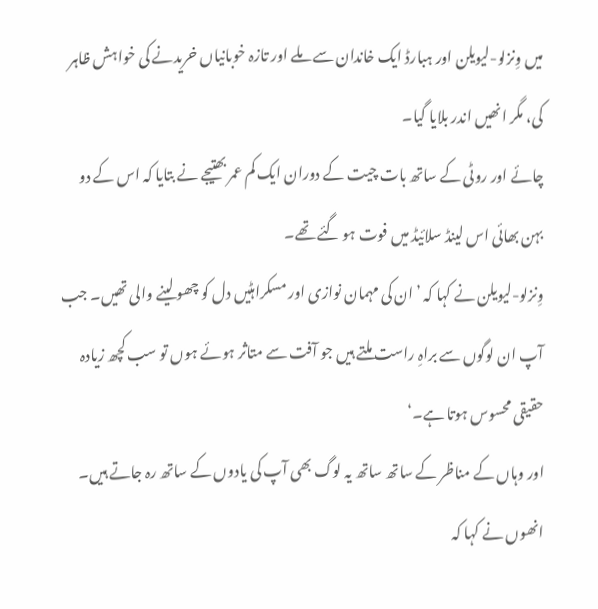میں وِنزلو-لیویلن اور ہبارڈ ایک خاندان سے ملے اور تازہ خوبانیاں خریدنے کی خواہش ظاہر کی، مگر انھیں اندر بلایا گیا۔
چائے اور روٹی کے ساتھ بات چیت کے دوران ایک کم عمر بھتیجے نے بتایا کہ اس کے دو بہن بھائی اس لینڈ سلائیڈ میں فوت ہو گئے تھے۔
وِنزلو-لیویلن نے کہا کہ ’ان کی مہمان نوازی اور مسکراہٹیں دل کو چھو لینے والی تھیں۔ جب آپ ان لوگوں سے براہِ راست ملتے ہیں جو آفت سے متاثر ہوئے ہوں تو سب کچھ زیادہ حقیقی محسوس ہوتا ہے۔‘
اور وہاں کے مناظر کے ساتھ ساتھ یہ لوگ بھی آپ کی یادوں کے ساتھ رہ جاتے ہیں۔ انھوں نے کہا کہ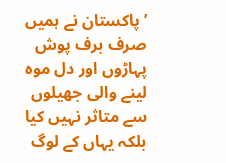’پاکستان نے ہمیں صرف برف پوش پہاڑوں اور دل موہ لینے والی جھیلوں سے متاثر نہیں کیا بلکہ یہاں کے لوگ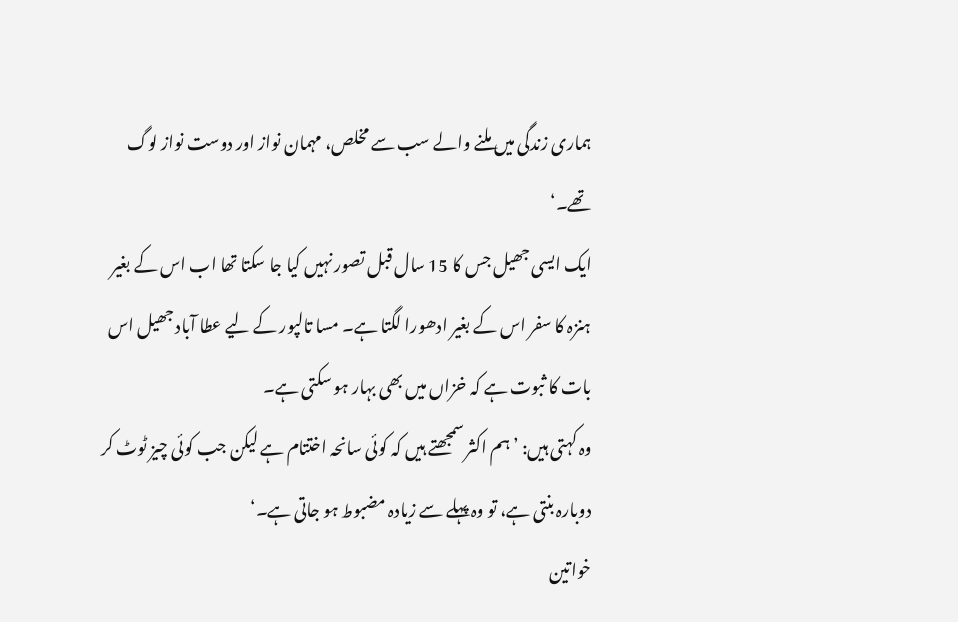ہماری زندگی میں ملنے والے سب سے مخلص، مہمان نواز اور دوست نواز لوگ تھے۔‘
ایک ایسی جھیل جس کا 15 سال قبل تصور نہیں کیا جا سکتا تھا اب اس کے بغیر ہنزہ کا سفر اس کے بغیر ادھورا لگتا ہے۔ مسا تالپور کے لیے عطا آباد جھیل اس بات کا ثبوت ہے کہ خزاں میں بھی بہار ہو سکتی ہے۔
وہ کہتی ہیں: ’ہم اکثر سمجھتے ہیں کہ کوئی سانحہ اختتام ہے لیکن جب کوئی چیز ٹوٹ کر دوبارہ بنتی ہے، تو وہ پہلے سے زیادہ مضبوط ہو جاتی ہے۔‘
خواتین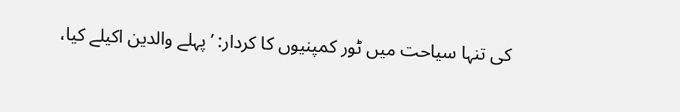کی تنہا سیاحت میں ٹور کمپنیوں کا کردار: ’پہلے والدین اکیلے کیا،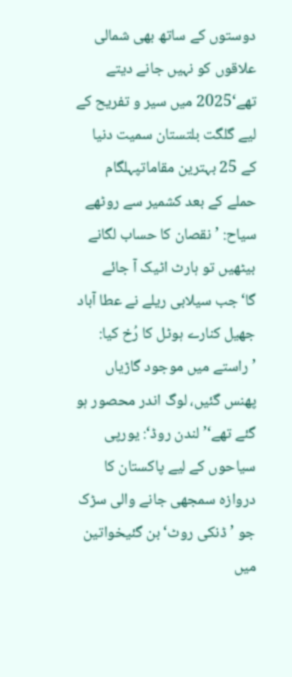دوستوں کے ساتھ بھی شمالی علاقوں کو نہیں جانے دیتے تھے‘2025 میں سیر و تفریح کے لیے گلگت بلتستان سمیت دنیا کے 25 بہترین مقاماتپہلگام حملے کے بعد کشمیر سے روٹھے سیاح: ’نقصان کا حساب لگانے بیٹھیں تو ہارٹ اٹیک آ جائے گا‘جب سیلابی ریلے نے عطا آباد جھیل کنارے ہوٹل کا رُخ کیا: ’راستے میں موجود گاڑیاں پھنس گئیں، لوگ اندر محصور ہو گئے تھے‘’لندن روڈ‘: یورپی سیاحوں کے لیے پاکستان کا دروازہ سمجھی جانے والی سڑک جو ’ڈنکی روٹ‘ بن گئیخواتین میں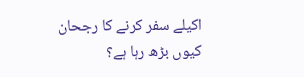اکیلے سفر کرنے کا رجحان کیوں بڑھ رہا ہے؟